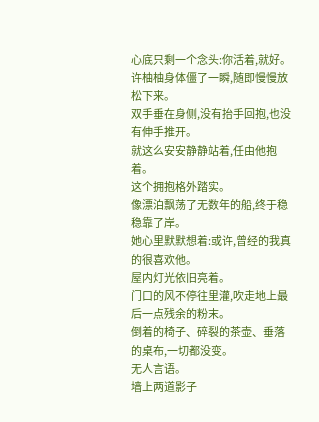心底只剩一个念头:你活着,就好。
许柚柚身体僵了一瞬,随即慢慢放松下来。
双手垂在身侧,没有抬手回抱,也没有伸手推开。
就这么安安静静站着,任由他抱着。
这个拥抱格外踏实。
像漂泊飘荡了无数年的船,终于稳稳靠了岸。
她心里默默想着:或许,曾经的我真的很喜欢他。
屋内灯光依旧亮着。
门口的风不停往里灌,吹走地上最后一点残余的粉末。
倒着的椅子、碎裂的茶壶、垂落的桌布,一切都没变。
无人言语。
墙上两道影子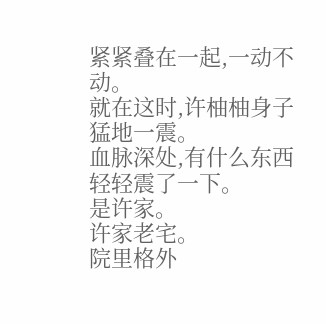紧紧叠在一起,一动不动。
就在这时,许柚柚身子猛地一震。
血脉深处,有什么东西轻轻震了一下。
是许家。
许家老宅。
院里格外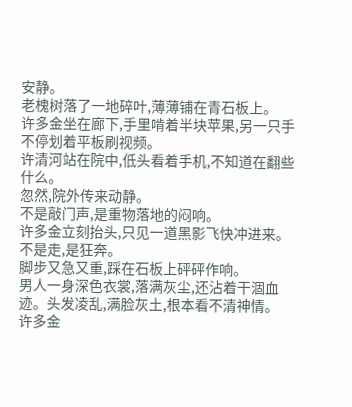安静。
老槐树落了一地碎叶,薄薄铺在青石板上。
许多金坐在廊下,手里啃着半块苹果,另一只手不停划着平板刷视频。
许清河站在院中,低头看着手机,不知道在翻些什么。
忽然,院外传来动静。
不是敲门声,是重物落地的闷响。
许多金立刻抬头,只见一道黑影飞快冲进来。
不是走,是狂奔。
脚步又急又重,踩在石板上砰砰作响。
男人一身深色衣裳,落满灰尘,还沾着干涸血迹。头发凌乱,满脸灰土,根本看不清神情。
许多金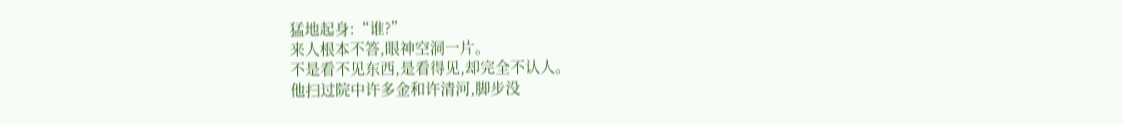猛地起身:“谁?”
来人根本不答,眼神空洞一片。
不是看不见东西,是看得见,却完全不认人。
他扫过院中许多金和许清河,脚步没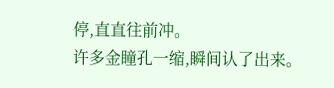停,直直往前冲。
许多金瞳孔一缩,瞬间认了出来。